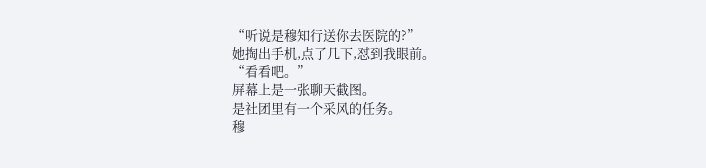“听说是穆知行送你去医院的?”
她掏出手机,点了几下,怼到我眼前。
“看看吧。”
屏幕上是一张聊天截图。
是社团里有一个采风的任务。
穆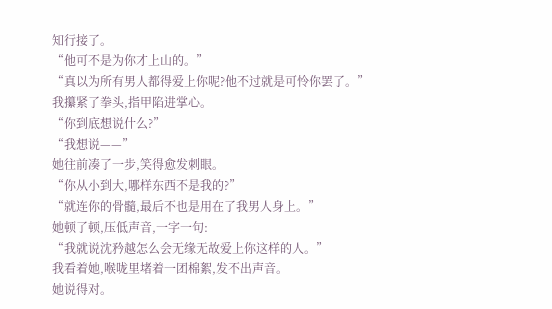知行接了。
“他可不是为你才上山的。”
“真以为所有男人都得爱上你呢?他不过就是可怜你罢了。”
我攥紧了拳头,指甲陷进掌心。
“你到底想说什么?”
“我想说——”
她往前凑了一步,笑得愈发刺眼。
“你从小到大,哪样东西不是我的?”
“就连你的骨髓,最后不也是用在了我男人身上。”
她顿了顿,压低声音,一字一句:
“我就说沈矜越怎么会无缘无故爱上你这样的人。”
我看着她,喉咙里堵着一团棉絮,发不出声音。
她说得对。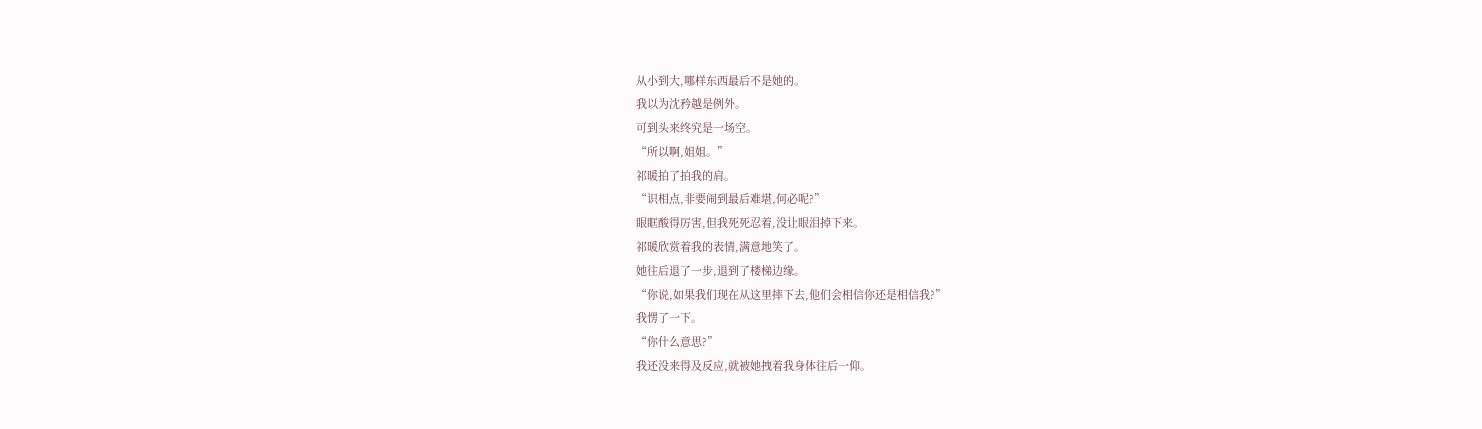从小到大,哪样东西最后不是她的。
我以为沈矜越是例外。
可到头来终究是一场空。
“所以啊,姐姐。”
祁暖拍了拍我的肩。
“识相点,非要闹到最后难堪,何必呢?”
眼眶酸得厉害,但我死死忍着,没让眼泪掉下来。
祁暖欣赏着我的表情,满意地笑了。
她往后退了一步,退到了楼梯边缘。
“你说,如果我们现在从这里摔下去,他们会相信你还是相信我?”
我愣了一下。
“你什么意思?”
我还没来得及反应,就被她拽着我身体往后一仰。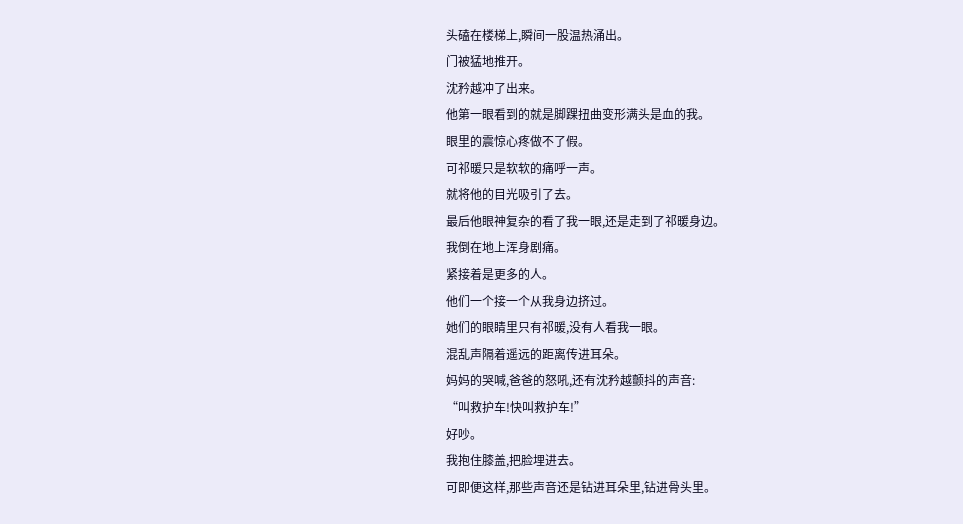头磕在楼梯上,瞬间一股温热涌出。
门被猛地推开。
沈矜越冲了出来。
他第一眼看到的就是脚踝扭曲变形满头是血的我。
眼里的震惊心疼做不了假。
可祁暖只是软软的痛呼一声。
就将他的目光吸引了去。
最后他眼神复杂的看了我一眼,还是走到了祁暖身边。
我倒在地上浑身剧痛。
紧接着是更多的人。
他们一个接一个从我身边挤过。
她们的眼睛里只有祁暖,没有人看我一眼。
混乱声隔着遥远的距离传进耳朵。
妈妈的哭喊,爸爸的怒吼,还有沈矜越颤抖的声音:
“叫救护车!快叫救护车!”
好吵。
我抱住膝盖,把脸埋进去。
可即便这样,那些声音还是钻进耳朵里,钻进骨头里。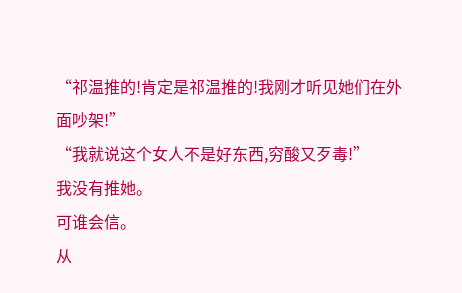“祁温推的!肯定是祁温推的!我刚才听见她们在外面吵架!”
“我就说这个女人不是好东西,穷酸又歹毒!”
我没有推她。
可谁会信。
从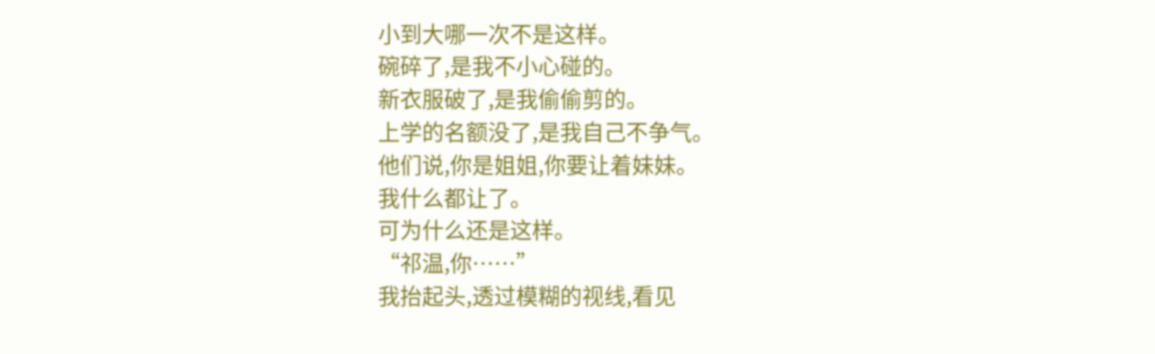小到大哪一次不是这样。
碗碎了,是我不小心碰的。
新衣服破了,是我偷偷剪的。
上学的名额没了,是我自己不争气。
他们说,你是姐姐,你要让着妹妹。
我什么都让了。
可为什么还是这样。
“祁温,你……”
我抬起头,透过模糊的视线,看见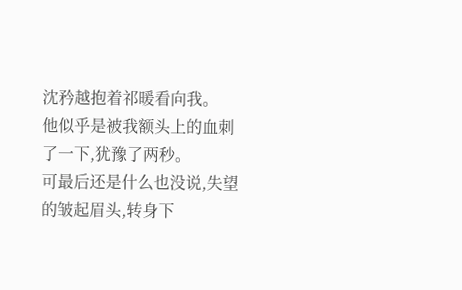沈矜越抱着祁暖看向我。
他似乎是被我额头上的血刺了一下,犹豫了两秒。
可最后还是什么也没说,失望的皱起眉头,转身下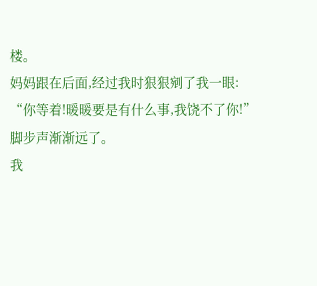楼。
妈妈跟在后面,经过我时狠狠剜了我一眼:
“你等着!暖暖要是有什么事,我饶不了你!”
脚步声渐渐远了。
我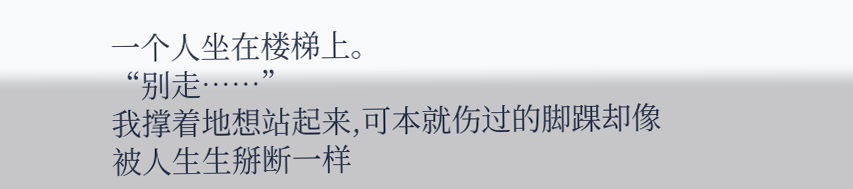一个人坐在楼梯上。
“别走……”
我撑着地想站起来,可本就伤过的脚踝却像被人生生掰断一样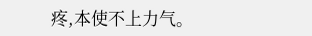疼,本使不上力气。